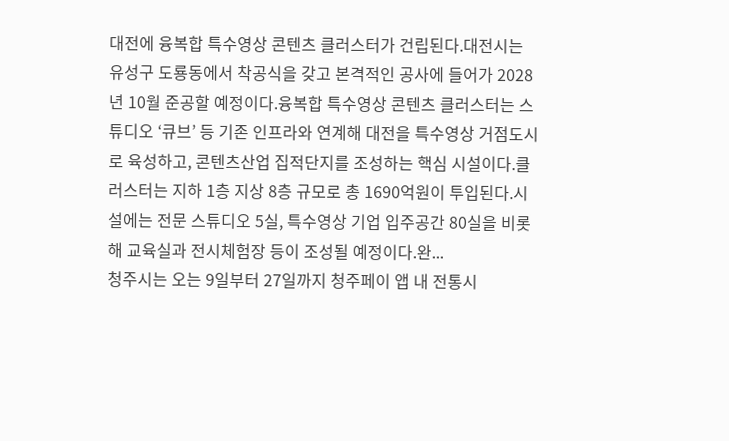대전에 융복합 특수영상 콘텐츠 클러스터가 건립된다.대전시는 유성구 도룡동에서 착공식을 갖고 본격적인 공사에 들어가 2028년 10월 준공할 예정이다.융복합 특수영상 콘텐츠 클러스터는 스튜디오 ‘큐브’ 등 기존 인프라와 연계해 대전을 특수영상 거점도시로 육성하고, 콘텐츠산업 집적단지를 조성하는 핵심 시설이다.클러스터는 지하 1층 지상 8층 규모로 총 1690억원이 투입된다.시설에는 전문 스튜디오 5실, 특수영상 기업 입주공간 80실을 비롯해 교육실과 전시체험장 등이 조성될 예정이다.완...
청주시는 오는 9일부터 27일까지 청주페이 앱 내 전통시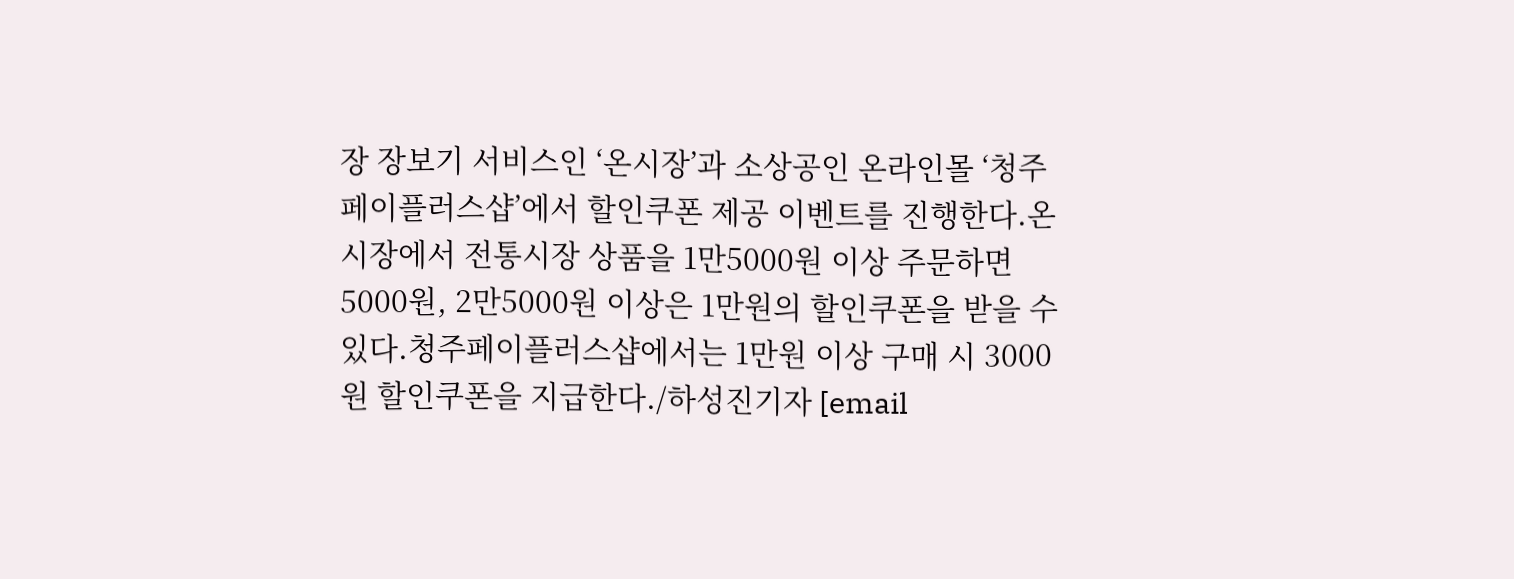장 장보기 서비스인 ‘온시장’과 소상공인 온라인몰 ‘청주페이플러스샵’에서 할인쿠폰 제공 이벤트를 진행한다.온시장에서 전통시장 상품을 1만5000원 이상 주문하면 5000원, 2만5000원 이상은 1만원의 할인쿠폰을 받을 수 있다.청주페이플러스샵에서는 1만원 이상 구매 시 3000원 할인쿠폰을 지급한다./하성진기자 [email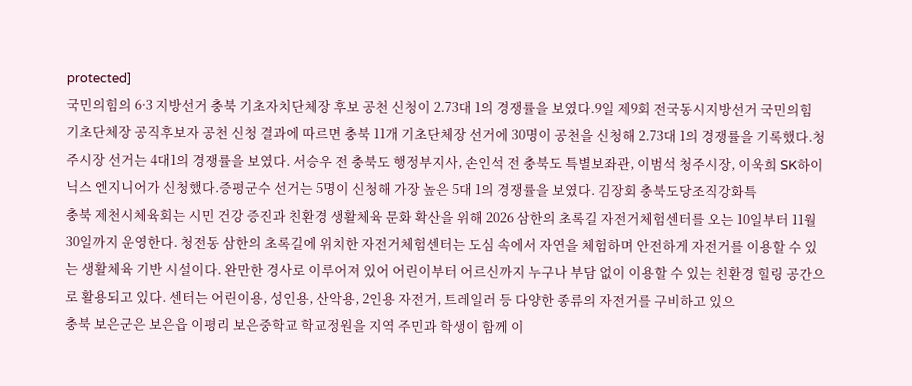protected]
국민의힘의 6·3 지방선거 충북 기초자치단체장 후보 공천 신청이 2.73대 1의 경쟁률을 보였다.9일 제9회 전국동시지방선거 국민의힘 기초단체장 공직후보자 공천 신청 결과에 따르면 충북 11개 기초단체장 선거에 30명이 공천을 신청해 2.73대 1의 경쟁률을 기록했다.청주시장 선거는 4대1의 경쟁률을 보였다. 서승우 전 충북도 행정부지사, 손인석 전 충북도 특별보좌관, 이범석 청주시장, 이욱희 SK하이닉스 엔지니어가 신청했다.증평군수 선거는 5명이 신청해 가장 높은 5대 1의 경쟁률을 보였다. 김장회 충북도당조직강화특
충북 제천시체육회는 시민 건강 증진과 친환경 생활체육 문화 확산을 위해 2026 삼한의 초록길 자전거체험센터를 오는 10일부터 11월 30일까지 운영한다. 청전동 삼한의 초록길에 위치한 자전거체험센터는 도심 속에서 자연을 체험하며 안전하게 자전거를 이용할 수 있는 생활체육 기반 시설이다. 완만한 경사로 이루어져 있어 어린이부터 어르신까지 누구나 부담 없이 이용할 수 있는 친환경 힐링 공간으로 활용되고 있다. 센터는 어린이용, 성인용, 산악용, 2인용 자전거, 트레일러 등 다양한 종류의 자전거를 구비하고 있으
충북 보은군은 보은읍 이평리 보은중학교 학교정원을 지역 주민과 학생이 함께 이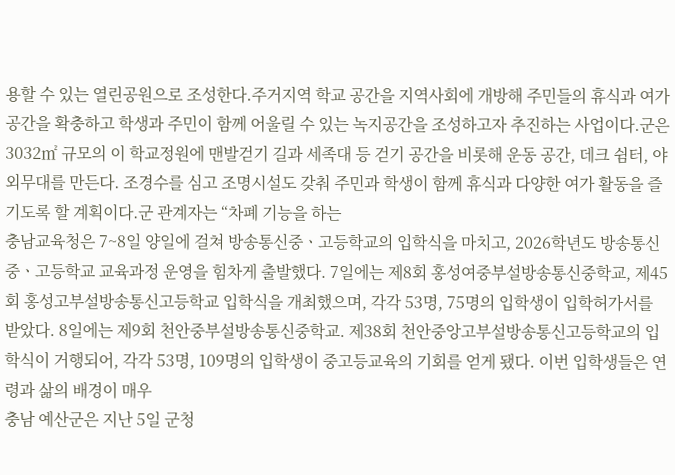용할 수 있는 열린공원으로 조성한다.주거지역 학교 공간을 지역사회에 개방해 주민들의 휴식과 여가 공간을 확충하고 학생과 주민이 함께 어울릴 수 있는 녹지공간을 조성하고자 추진하는 사업이다.군은 3032㎡ 규모의 이 학교정원에 맨발걷기 길과 세족대 등 걷기 공간을 비롯해 운동 공간, 데크 쉼터, 야외무대를 만든다. 조경수를 심고 조명시설도 갖춰 주민과 학생이 함께 휴식과 다양한 여가 활동을 즐기도록 할 계획이다.군 관계자는 “차폐 기능을 하는
충남교육청은 7~8일 양일에 걸쳐 방송통신중ㆍ고등학교의 입학식을 마치고, 2026학년도 방송통신중ㆍ고등학교 교육과정 운영을 힘차게 출발했다. 7일에는 제8회 홍성여중부설방송통신중학교, 제45회 홍성고부설방송통신고등학교 입학식을 개최했으며, 각각 53명, 75명의 입학생이 입학허가서를 받았다. 8일에는 제9회 천안중부설방송통신중학교. 제38회 천안중앙고부설방송통신고등학교의 입학식이 거행되어, 각각 53명, 109명의 입학생이 중고등교육의 기회를 얻게 됐다. 이번 입학생들은 연령과 삶의 배경이 매우
충남 예산군은 지난 5일 군청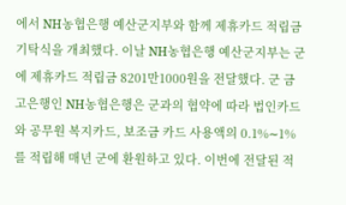에서 NH농협은행 예산군지부와 함께 제휴카드 적립금 기탁식을 개최했다. 이날 NH농협은행 예산군지부는 군에 제휴카드 적립금 8201만1000원을 전달했다. 군 금고은행인 NH농협은행은 군과의 협약에 따라 법인카드와 공무원 복지카드, 보조금 카드 사용액의 0.1%∼1%를 적립해 매년 군에 환원하고 있다. 이번에 전달된 적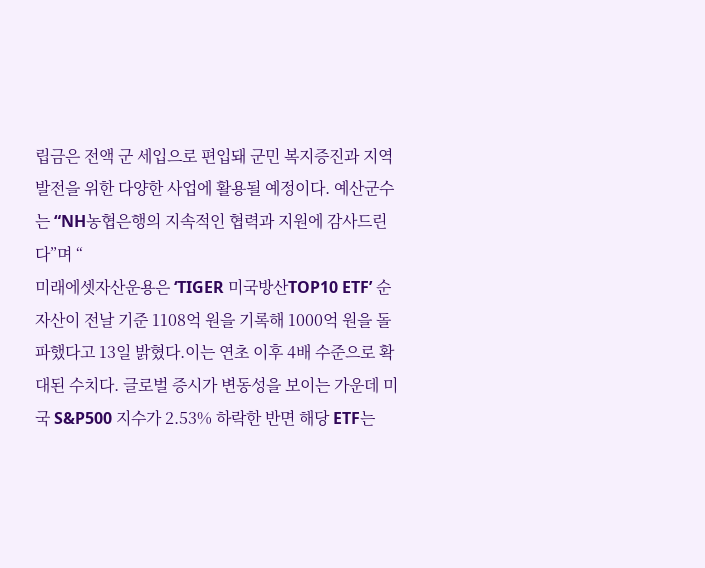립금은 전액 군 세입으로 편입돼 군민 복지증진과 지역 발전을 위한 다양한 사업에 활용될 예정이다. 예산군수는 “NH농협은행의 지속적인 협력과 지원에 감사드린다”며 “
미래에셋자산운용은 ‘TIGER 미국방산TOP10 ETF’ 순자산이 전날 기준 1108억 원을 기록해 1000억 원을 돌파했다고 13일 밝혔다.이는 연초 이후 4배 수준으로 확대된 수치다. 글로벌 증시가 변동성을 보이는 가운데 미국 S&P500 지수가 2.53% 하락한 반면 해당 ETF는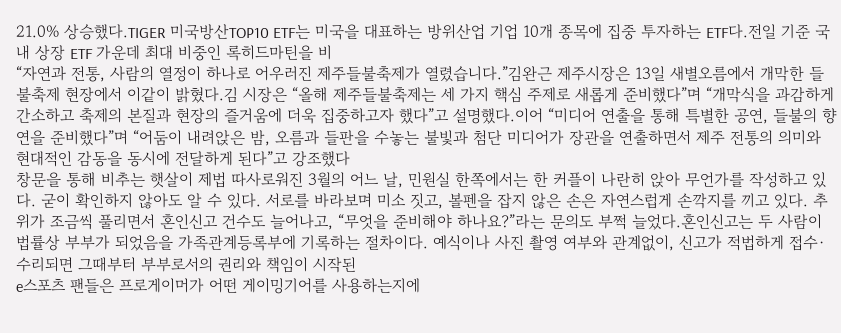21.0% 상승했다.TIGER 미국방산TOP10 ETF는 미국을 대표하는 방위산업 기업 10개 종목에 집중 투자하는 ETF다.전일 기준 국내 상장 ETF 가운데 최대 비중인 록히드마틴을 비
“자연과 전통, 사람의 열정이 하나로 어우러진 제주들불축제가 열렸습니다.”김완근 제주시장은 13일 새별오름에서 개막한 들불축제 현장에서 이같이 밝혔다.김 시장은 “올해 제주들불축제는 세 가지 핵심 주제로 새롭게 준비했다”며 “개막식을 과감하게 간소하고 축제의 본질과 현장의 즐거움에 더욱 집중하고자 했다”고 설명했다.이어 “미디어 연출을 통해 특별한 공연, 들불의 향연을 준비했다”며 “어둠이 내려앉은 밤, 오름과 들판을 수놓는 불빛과 첨단 미디어가 장관을 연출하면서 제주 전통의 의미와 현대적인 감동을 동시에 전달하게 된다”고 강조했다
창문을 통해 비추는 햇살이 제법 따사로워진 3월의 어느 날, 민원실 한쪽에서는 한 커플이 나란히 앉아 무언가를 작성하고 있다. 굳이 확인하지 않아도 알 수 있다. 서로를 바라보며 미소 짓고, 볼펜을 잡지 않은 손은 자연스럽게 손깍지를 끼고 있다. 추위가 조금씩 풀리면서 혼인신고 건수도 늘어나고, “무엇을 준비해야 하나요?”라는 문의도 부쩍 늘었다.혼인신고는 두 사람이 법률상 부부가 되었음을 가족관계등록부에 기록하는 절차이다. 예식이나 사진 촬영 여부와 관계없이, 신고가 적법하게 접수·수리되면 그때부터 부부로서의 권리와 책임이 시작된
e스포츠 팬들은 프로게이머가 어떤 게이밍기어를 사용하는지에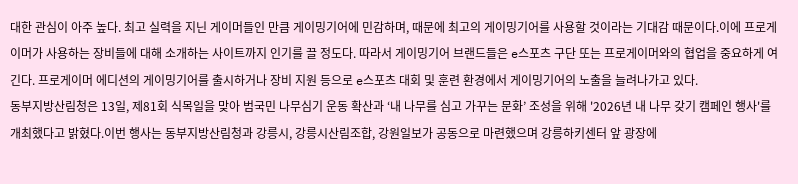대한 관심이 아주 높다. 최고 실력을 지닌 게이머들인 만큼 게이밍기어에 민감하며, 때문에 최고의 게이밍기어를 사용할 것이라는 기대감 때문이다.이에 프로게이머가 사용하는 장비들에 대해 소개하는 사이트까지 인기를 끌 정도다. 따라서 게이밍기어 브랜드들은 e스포츠 구단 또는 프로게이머와의 협업을 중요하게 여긴다. 프로게이머 에디션의 게이밍기어를 출시하거나 장비 지원 등으로 e스포츠 대회 및 훈련 환경에서 게이밍기어의 노출을 늘려나가고 있다.
동부지방산림청은 13일, 제81회 식목일을 맞아 범국민 나무심기 운동 확산과 ‘내 나무를 심고 가꾸는 문화’ 조성을 위해 '2026년 내 나무 갖기 캠페인 행사'를 개최했다고 밝혔다.이번 행사는 동부지방산림청과 강릉시, 강릉시산림조합, 강원일보가 공동으로 마련했으며 강릉하키센터 앞 광장에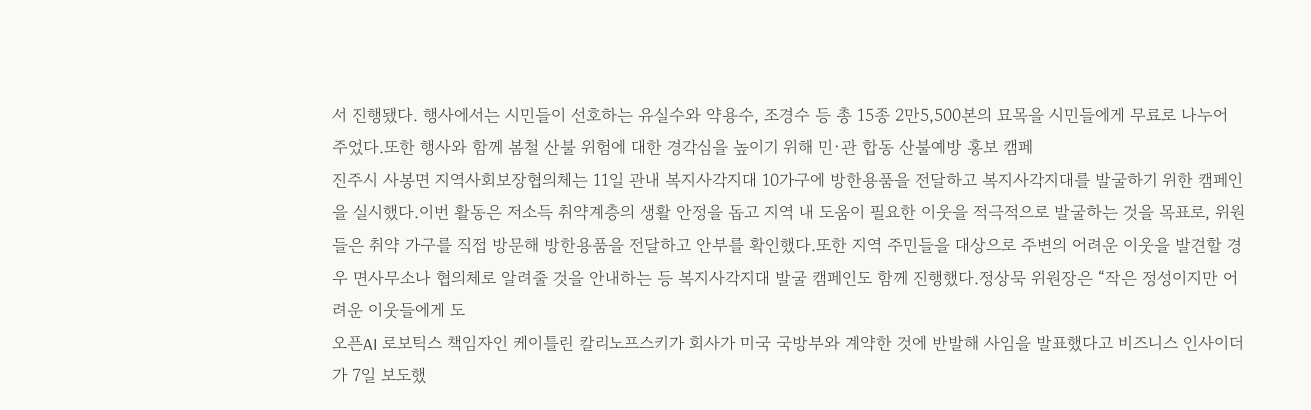서 진행됐다. 행사에서는 시민들이 선호하는 유실수와 약용수, 조경수 등 총 15종 2만5,500본의 묘목을 시민들에게 무료로 나누어 주었다.또한 행사와 함께 봄철 산불 위험에 대한 경각심을 높이기 위해 민·관 합동 산불예방 홍보 캠페
진주시 사봉면 지역사회보장협의체는 11일 관내 복지사각지대 10가구에 방한용품을 전달하고 복지사각지대를 발굴하기 위한 캠페인을 실시했다.이번 활동은 저소득 취약계층의 생활 안정을 돕고 지역 내 도움이 필요한 이웃을 적극적으로 발굴하는 것을 목표로, 위원들은 취약 가구를 직접 방문해 방한용품을 전달하고 안부를 확인했다.또한 지역 주민들을 대상으로 주변의 어려운 이웃을 발견할 경우 면사무소나 협의체로 알려줄 것을 안내하는 등 복지사각지대 발굴 캠페인도 함께 진행했다.정상묵 위원장은 “작은 정성이지만 어려운 이웃들에게 도
오픈AI 로보틱스 책임자인 케이틀린 칼리노프스키가 회사가 미국 국방부와 계약한 것에 반발해 사임을 발표했다고 비즈니스 인사이더가 7일 보도했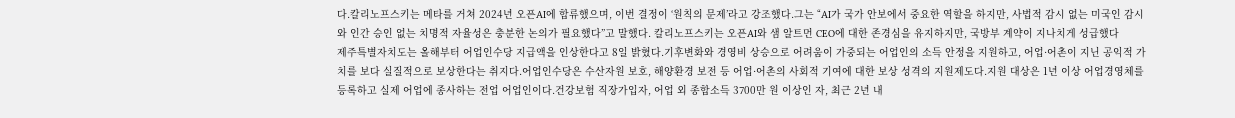다.칼리노프스키는 메타를 거쳐 2024년 오픈AI에 합류했으며, 이번 결정이 ‘원칙의 문제’라고 강조했다.그는 “AI가 국가 안보에서 중요한 역할을 하지만, 사법적 감시 없는 미국인 감시와 인간 승인 없는 치명적 자율성은 충분한 논의가 필요했다”고 말했다. 칼리노프스키는 오픈AI와 샘 알트먼 CEO에 대한 존경심을 유지하지만, 국방부 계약이 지나치게 성급했다
제주특별자치도는 올해부터 어업인수당 지급액을 인상한다고 8일 밝혔다.기후변화와 경영비 상승으로 어려움이 가중되는 어업인의 소득 안정을 지원하고, 어업·어촌이 지닌 공익적 가치를 보다 실질적으로 보상한다는 취지다.어업인수당은 수산자원 보호, 해양환경 보전 등 어업·어촌의 사회적 기여에 대한 보상 성격의 지원제도다.지원 대상은 1년 이상 어업경영체를 등록하고 실제 어업에 종사하는 전업 어업인이다.건강보험 직장가입자, 어업 외 종합소득 3700만 원 이상인 자, 최근 2년 내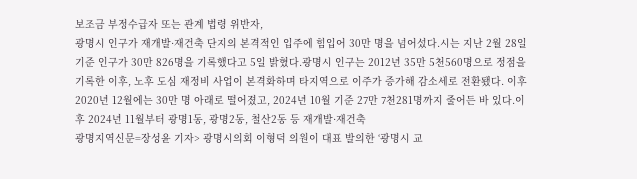보조금 부정수급자 또는 관계 법령 위반자,
광명시 인구가 재개발·재건축 단지의 본격적인 입주에 힘입어 30만 명을 넘어섰다.시는 지난 2월 28일 기준 인구가 30만 826명을 기록했다고 5일 밝혔다.광명시 인구는 2012년 35만 5천560명으로 정점을 기록한 이후, 노후 도심 재정비 사업이 본격화하며 타지역으로 이주가 증가해 감소세로 전환됐다. 이후 2020년 12월에는 30만 명 아래로 떨어졌고, 2024년 10월 기준 27만 7천281명까지 줄어든 바 있다.이후 2024년 11월부터 광명1동, 광명2동, 철산2동 등 재개발·재건축
광명지역신문=장성윤 기자> 광명시의회 이형덕 의원이 대표 발의한 ‘광명시 교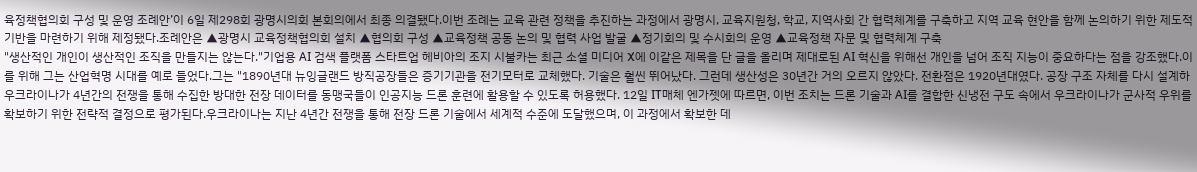육정책협의회 구성 및 운영 조례안’이 6일 제298회 광명시의회 본회의에서 최종 의결됐다.이번 조례는 교육 관련 정책을 추진하는 과정에서 광명시, 교육지원청, 학교, 지역사회 간 협력체계를 구축하고 지역 교육 현안을 함께 논의하기 위한 제도적 기반을 마련하기 위해 제정됐다.조례안은 ▲광명시 교육정책협의회 설치 ▲협의회 구성 ▲교육정책 공동 논의 및 협력 사업 발굴 ▲정기회의 및 수시회의 운영 ▲교육정책 자문 및 협력체계 구축
"생산적인 개인이 생산적인 조직을 만들지는 않는다."기업용 AI 검색 플랫폼 스타트업 헤비아의 조지 시불카는 최근 소셜 미디어 X에 이같은 제목을 단 글을 올리며 제대로된 AI 혁신을 위해선 개인을 넘어 조직 지능이 중요하다는 점을 강조했다.이를 위해 그는 산업혁명 시대를 예로 들었다.그는 "1890년대 뉴잉글랜드 방직공장들은 증기기관을 전기모터로 교체했다. 기술은 훨씬 뛰어났다. 그런데 생산성은 30년간 거의 오르지 않았다. 전환점은 1920년대였다. 공장 구조 자체를 다시 설계하
우크라이나가 4년간의 전쟁을 통해 수집한 방대한 전장 데이터를 동맹국들이 인공지능 드론 훈련에 활용할 수 있도록 허용했다. 12일 IT매체 엔가젯에 따르면, 이번 조치는 드론 기술과 AI를 결합한 신냉전 구도 속에서 우크라이나가 군사적 우위를 확보하기 위한 전략적 결정으로 평가된다.우크라이나는 지난 4년간 전쟁을 통해 전장 드론 기술에서 세계적 수준에 도달했으며, 이 과정에서 확보한 데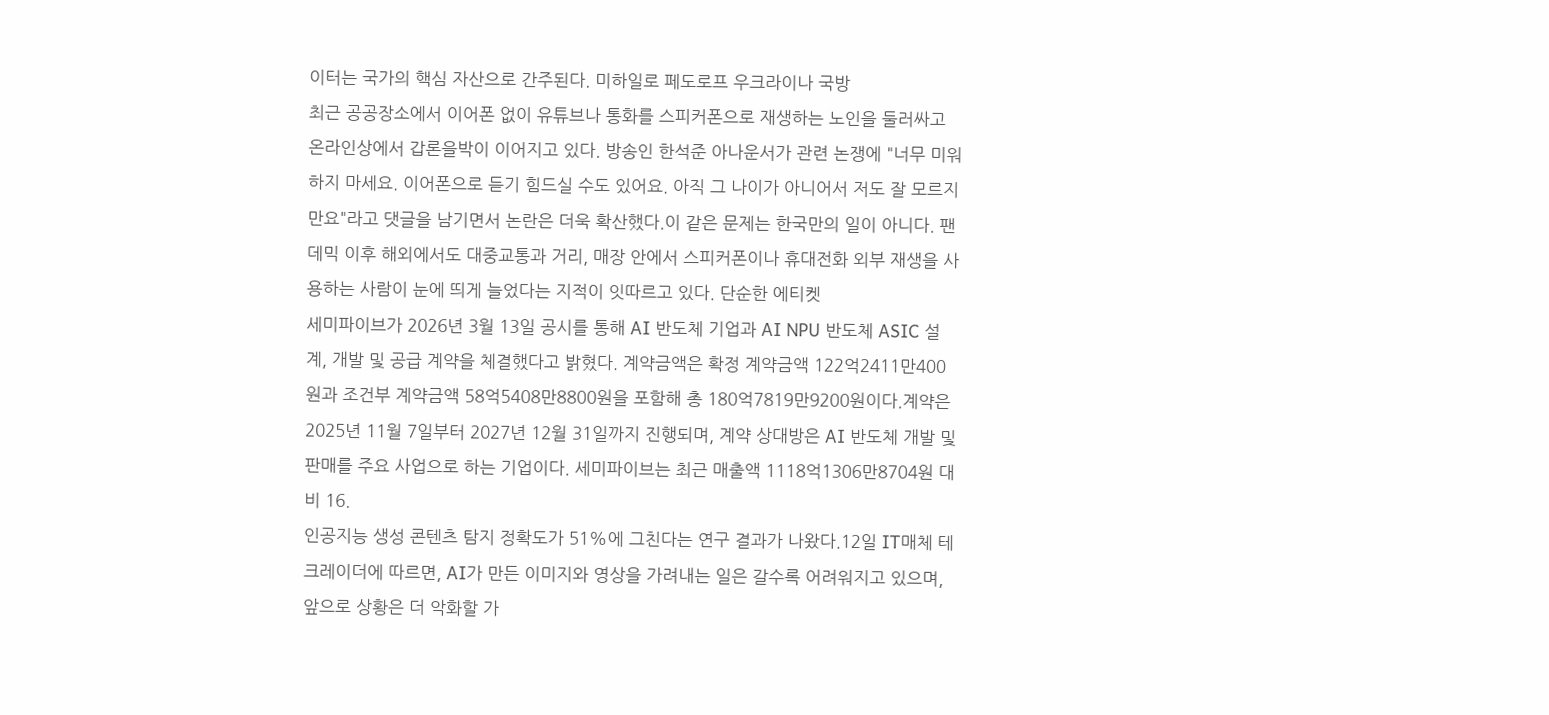이터는 국가의 핵심 자산으로 간주된다. 미하일로 페도로프 우크라이나 국방
최근 공공장소에서 이어폰 없이 유튜브나 통화를 스피커폰으로 재생하는 노인을 둘러싸고 온라인상에서 갑론을박이 이어지고 있다. 방송인 한석준 아나운서가 관련 논쟁에 "너무 미워하지 마세요. 이어폰으로 듣기 힘드실 수도 있어요. 아직 그 나이가 아니어서 저도 잘 모르지만요"라고 댓글을 남기면서 논란은 더욱 확산했다.이 같은 문제는 한국만의 일이 아니다. 팬데믹 이후 해외에서도 대중교통과 거리, 매장 안에서 스피커폰이나 휴대전화 외부 재생을 사용하는 사람이 눈에 띄게 늘었다는 지적이 잇따르고 있다. 단순한 에티켓
세미파이브가 2026년 3월 13일 공시를 통해 AI 반도체 기업과 AI NPU 반도체 ASIC 설계, 개발 및 공급 계약을 체결했다고 밝혔다. 계약금액은 확정 계약금액 122억2411만400원과 조건부 계약금액 58억5408만8800원을 포함해 총 180억7819만9200원이다.계약은 2025년 11월 7일부터 2027년 12월 31일까지 진행되며, 계약 상대방은 AI 반도체 개발 및 판매를 주요 사업으로 하는 기업이다. 세미파이브는 최근 매출액 1118억1306만8704원 대비 16.
인공지능 생성 콘텐츠 탐지 정확도가 51%에 그친다는 연구 결과가 나왔다.12일 IT매체 테크레이더에 따르면, AI가 만든 이미지와 영상을 가려내는 일은 갈수록 어려워지고 있으며, 앞으로 상황은 더 악화할 가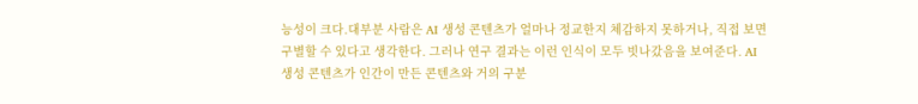능성이 크다.대부분 사람은 AI 생성 콘텐츠가 얼마나 정교한지 체감하지 못하거나, 직접 보면 구별할 수 있다고 생각한다. 그러나 연구 결과는 이런 인식이 모두 빗나갔음을 보여준다. AI 생성 콘텐츠가 인간이 만든 콘텐츠와 거의 구분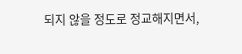되지 않을 정도로 정교해지면서,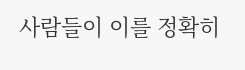사람들이 이를 정확히